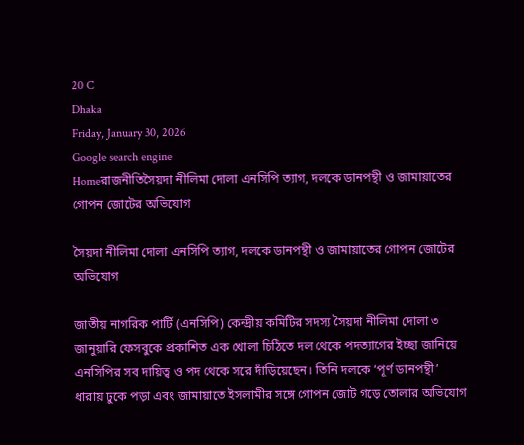20 C
Dhaka
Friday, January 30, 2026
Google search engine
Homeরাজনীতিসৈয়দা নীলিমা দোলা এনসিপি ত্যাগ, দলকে ডানপন্থী ও জামায়াতের গোপন জোটের অভিযোগ

সৈয়দা নীলিমা দোলা এনসিপি ত্যাগ, দলকে ডানপন্থী ও জামায়াতের গোপন জোটের অভিযোগ

জাতীয় নাগরিক পার্টি (এনসিপি) কেন্দ্রীয় কমিটির সদস্য সৈয়দা নীলিমা দোলা ৩ জানুয়ারি ফেসবুকে প্রকাশিত এক খোলা চিঠিতে দল থেকে পদত্যাগের ইচ্ছা জানিয়ে এনসিপির সব দায়িত্ব ও পদ থেকে সরে দাঁড়িয়েছেন। তিনি দলকে ‘পূর্ণ ডানপন্থী’ ধারায় ঢুকে পড়া এবং জামায়াতে ইসলামীর সঙ্গে গোপন জোট গড়ে তোলার অভিযোগ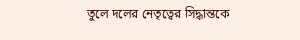তুলে দলের নেতৃত্বের সিদ্ধান্তকে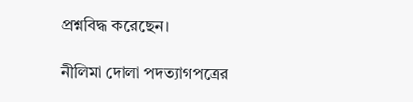প্রশ্নবিদ্ধ করেছেন।

নীলিমা দোলা পদত্যাগপত্রের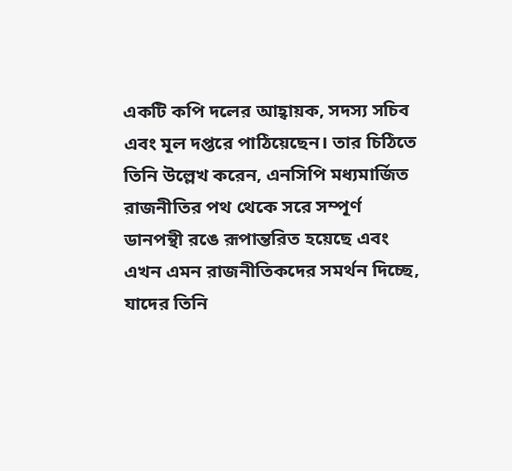একটি কপি দলের আহ্বায়ক, সদস্য সচিব এবং মূল দপ্তরে পাঠিয়েছেন। তার চিঠিতে তিনি উল্লেখ করেন, এনসিপি মধ্যমার্জিত রাজনীতির পথ থেকে সরে সম্পূর্ণ ডানপন্থী রঙে রূপান্তরিত হয়েছে এবং এখন এমন রাজনীতিকদের সমর্থন দিচ্ছে, যাদের তিনি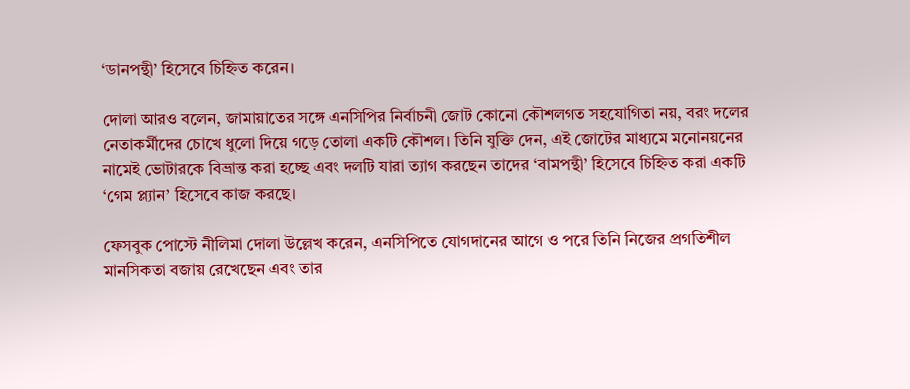‘ডানপন্থী’ হিসেবে চিহ্নিত করেন।

দোলা আরও বলেন, জামায়াতের সঙ্গে এনসিপির নির্বাচনী জোট কোনো কৌশলগত সহযোগিতা নয়, বরং দলের নেতাকর্মীদের চোখে ধুলো দিয়ে গড়ে তোলা একটি কৌশল। তিনি যুক্তি দেন, এই জোটের মাধ্যমে মনোনয়নের নামেই ভোটারকে বিভ্রান্ত করা হচ্ছে এবং দলটি যারা ত্যাগ করছেন তাদের ‘বামপন্থী’ হিসেবে চিহ্নিত করা একটি ‘গেম প্ল্যান’ হিসেবে কাজ করছে।

ফেসবুক পোস্টে নীলিমা দোলা উল্লেখ করেন, এনসিপিতে যোগদানের আগে ও পরে তিনি নিজের প্রগতিশীল মানসিকতা বজায় রেখেছেন এবং তার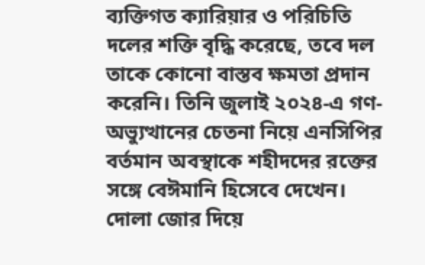ব্যক্তিগত ক্যারিয়ার ও পরিচিতি দলের শক্তি বৃদ্ধি করেছে, তবে দল তাকে কোনো বাস্তব ক্ষমতা প্রদান করেনি। তিনি জুলাই ২০২৪-এ গণ-অভ্যুত্থানের চেতনা নিয়ে এনসিপির বর্তমান অবস্থাকে শহীদদের রক্তের সঙ্গে বেঈমানি হিসেবে দেখেন। দোলা জোর দিয়ে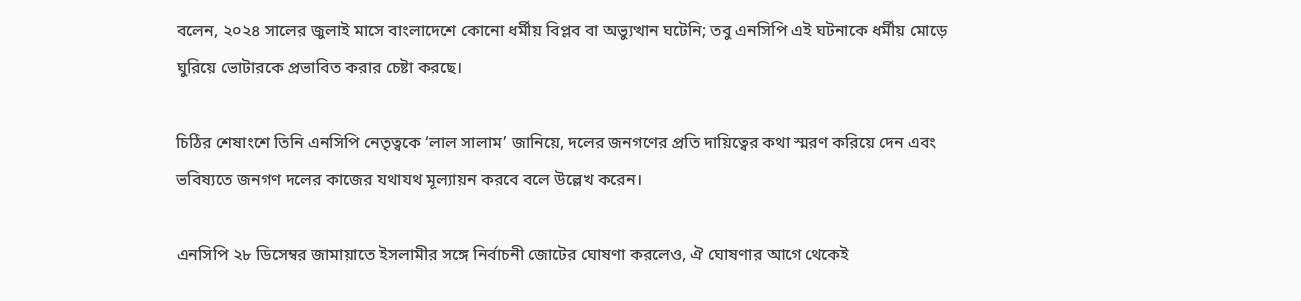বলেন, ২০২৪ সালের জুলাই মাসে বাংলাদেশে কোনো ধর্মীয় বিপ্লব বা অভ্যুত্থান ঘটেনি; তবু এনসিপি এই ঘটনাকে ধর্মীয় মোড়ে ঘুরিয়ে ভোটারকে প্রভাবিত করার চেষ্টা করছে।

চিঠির শেষাংশে তিনি এনসিপি নেতৃত্বকে ‘লাল সালাম’ জানিয়ে, দলের জনগণের প্রতি দায়িত্বের কথা স্মরণ করিয়ে দেন এবং ভবিষ্যতে জনগণ দলের কাজের যথাযথ মূল্যায়ন করবে বলে উল্লেখ করেন।

এনসিপি ২৮ ডিসেম্বর জামায়াতে ইসলামীর সঙ্গে নির্বাচনী জোটের ঘোষণা করলেও, ঐ ঘোষণার আগে থেকেই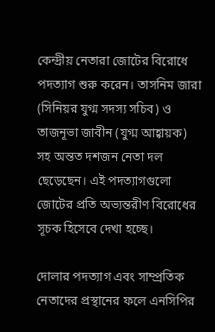কেন্দ্রীয় নেতারা জোটের বিরোধে পদত্যাগ শুরু করেন। তাসনিম জারা (সিনিয়র যুগ্ম সদস্য সচিব) ও তাজনূভা জাবীন (যুগ্ম আহ্বায়ক) সহ অন্তত দশজন নেতা দল ছেড়েছেন। এই পদত্যাগগুলো জোটের প্রতি অভ্যন্তরীণ বিরোধের সূচক হিসেবে দেখা হচ্ছে।

দোলার পদত্যাগ এবং সাম্প্রতিক নেতাদের প্রস্থানের ফলে এনসিপির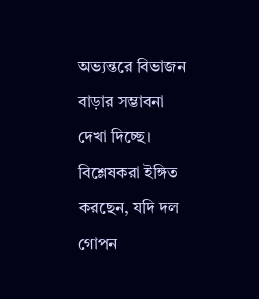অভ্যন্তরে বিভাজন বাড়ার সম্ভাবনা দেখা দিচ্ছে। বিশ্লেষকরা ইঙ্গিত করছেন, যদি দল গোপন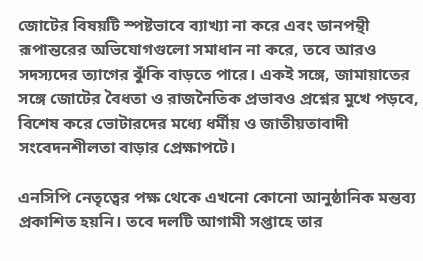জোটের বিষয়টি স্পষ্টভাবে ব্যাখ্যা না করে এবং ডানপন্থী রূপান্তরের অভিযোগগুলো সমাধান না করে, তবে আরও সদস্যদের ত্যাগের ঝুঁকি বাড়তে পারে। একই সঙ্গে, জামায়াতের সঙ্গে জোটের বৈধতা ও রাজনৈতিক প্রভাবও প্রশ্নের মুখে পড়বে, বিশেষ করে ভোটারদের মধ্যে ধর্মীয় ও জাতীয়তাবাদী সংবেদনশীলতা বাড়ার প্রেক্ষাপটে।

এনসিপি নেতৃত্বের পক্ষ থেকে এখনো কোনো আনুষ্ঠানিক মন্তব্য প্রকাশিত হয়নি। তবে দলটি আগামী সপ্তাহে তার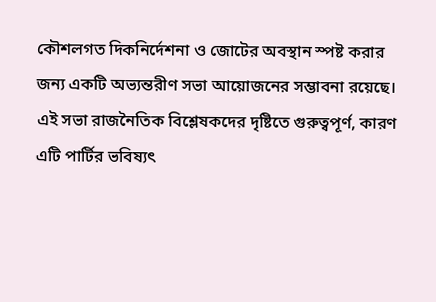কৌশলগত দিকনির্দেশনা ও জোটের অবস্থান স্পষ্ট করার জন্য একটি অভ্যন্তরীণ সভা আয়োজনের সম্ভাবনা রয়েছে। এই সভা রাজনৈতিক বিশ্লেষকদের দৃষ্টিতে গুরুত্বপূর্ণ, কারণ এটি পার্টির ভবিষ্যৎ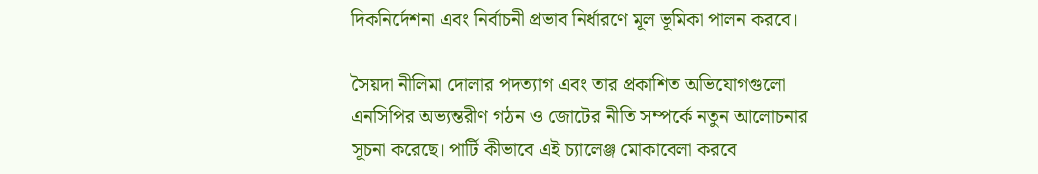দিকনির্দেশনা এবং নির্বাচনী প্রভাব নির্ধারণে মূল ভূমিকা পালন করবে।

সৈয়দা নীলিমা দোলার পদত্যাগ এবং তার প্রকাশিত অভিযোগগুলো এনসিপির অভ্যন্তরীণ গঠন ও জোটের নীতি সম্পর্কে নতুন আলোচনার সূচনা করেছে। পার্টি কীভাবে এই চ্যালেঞ্জ মোকাবেলা করবে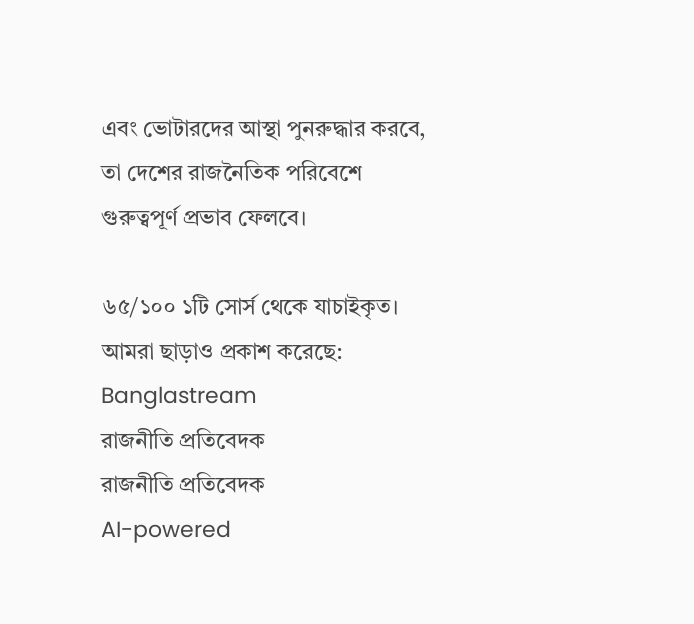এবং ভোটারদের আস্থা পুনরুদ্ধার করবে, তা দেশের রাজনৈতিক পরিবেশে গুরুত্বপূর্ণ প্রভাব ফেলবে।

৬৫/১০০ ১টি সোর্স থেকে যাচাইকৃত।
আমরা ছাড়াও প্রকাশ করেছে: Banglastream
রাজনীতি প্রতিবেদক
রাজনীতি প্রতিবেদক
AI-powered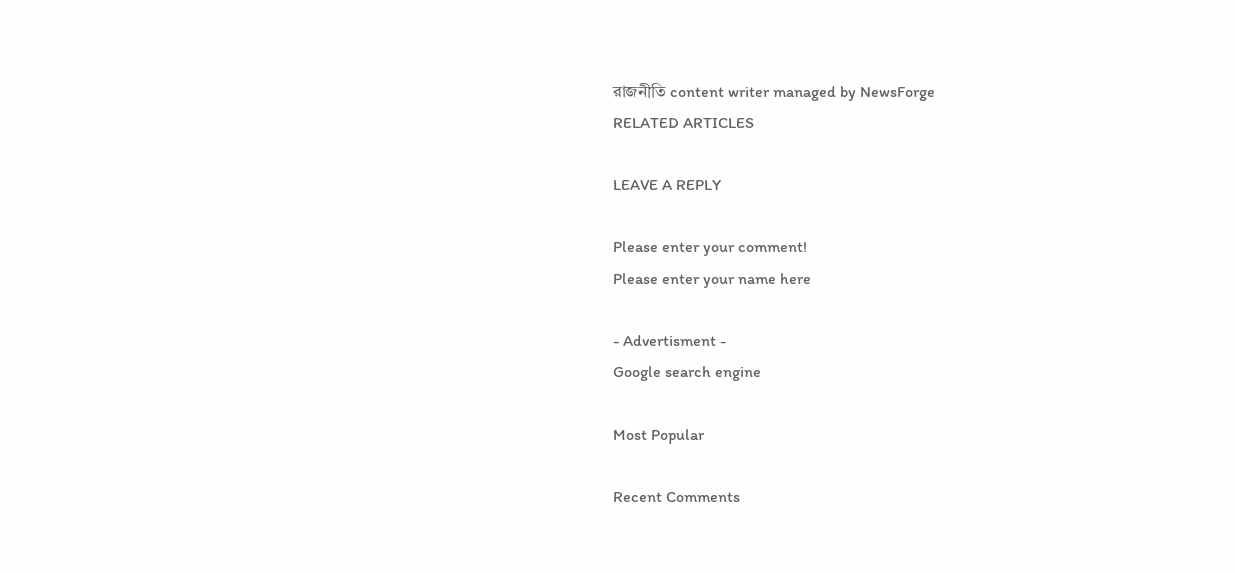রাজনীতি content writer managed by NewsForge
RELATED ARTICLES

LEAVE A REPLY

Please enter your comment!
Please enter your name here

- Advertisment -
Google search engine

Most Popular

Recent Comments